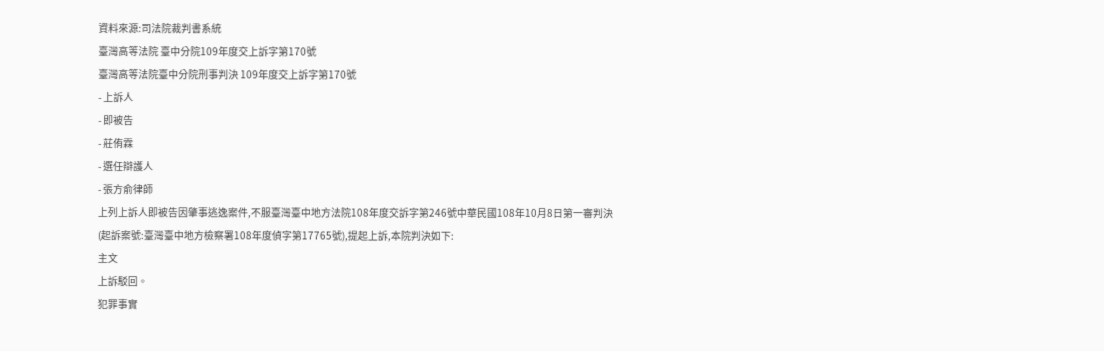資料來源:司法院裁判書系統
臺灣高等法院 臺中分院109年度交上訴字第170號
臺灣高等法院臺中分院刑事判決 109年度交上訴字第170號
- 上訴人
- 即被告
- 莊侑霖
- 選任辯護人
- 張方俞律師
上列上訴人即被告因肇事逃逸案件,不服臺灣臺中地方法院108年度交訴字第246號中華民國108年10月8日第一審判決(起訴案號:臺灣臺中地方檢察署108年度偵字第17765號),提起上訴,本院判決如下:
主文
上訴駁回。
犯罪事實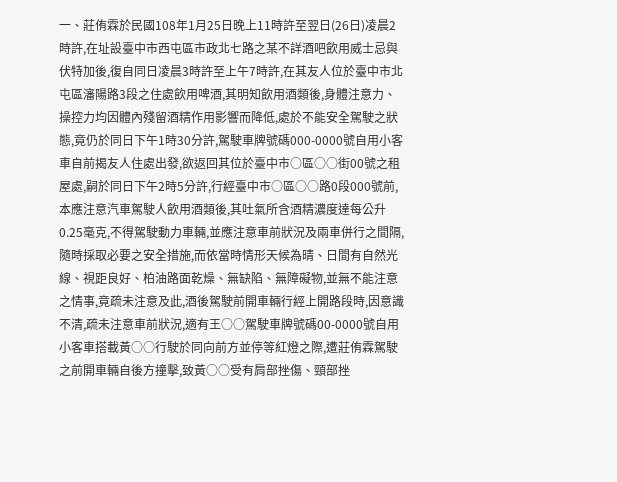一、莊侑霖於民國108年1月25日晚上11時許至翌日(26日)凌晨2時許,在址設臺中市西屯區市政北七路之某不詳酒吧飲用威士忌與伏特加後,復自同日凌晨3時許至上午7時許,在其友人位於臺中市北屯區瀋陽路3段之住處飲用啤酒,其明知飲用酒類後,身體注意力、操控力均因體內殘留酒精作用影響而降低,處於不能安全駕駛之狀態,竟仍於同日下午1時30分許,駕駛車牌號碼000-0000號自用小客車自前揭友人住處出發,欲返回其位於臺中市○區○○街00號之租屋處,嗣於同日下午2時5分許,行經臺中市○區○○路0段000號前,本應注意汽車駕駛人飲用酒類後,其吐氣所含酒精濃度達每公升0.25毫克,不得駕駛動力車輛,並應注意車前狀況及兩車併行之間隔,隨時採取必要之安全措施,而依當時情形天候為晴、日間有自然光線、視距良好、柏油路面乾燥、無缺陷、無障礙物,並無不能注意之情事,竟疏未注意及此,酒後駕駛前開車輛行經上開路段時,因意識不清,疏未注意車前狀況,適有王○○駕駛車牌號碼00-0000號自用小客車搭載黃○○行駛於同向前方並停等紅燈之際,遭莊侑霖駕駛之前開車輛自後方撞擊,致黃○○受有肩部挫傷、頸部挫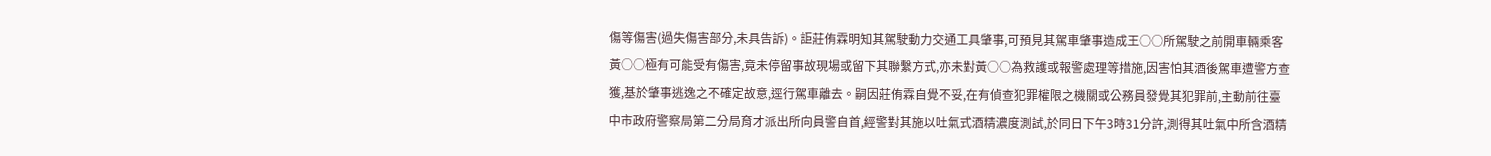傷等傷害(過失傷害部分,未具告訴)。詎莊侑霖明知其駕駛動力交通工具肇事,可預見其駕車肇事造成王○○所駕駛之前開車輛乘客黃○○極有可能受有傷害,竟未停留事故現場或留下其聯繫方式,亦未對黃○○為救護或報警處理等措施,因害怕其酒後駕車遭警方查獲,基於肇事逃逸之不確定故意,逕行駕車離去。嗣因莊侑霖自覺不妥,在有偵查犯罪權限之機關或公務員發覺其犯罪前,主動前往臺中市政府警察局第二分局育才派出所向員警自首,經警對其施以吐氣式酒精濃度測試,於同日下午3時31分許,測得其吐氣中所含酒精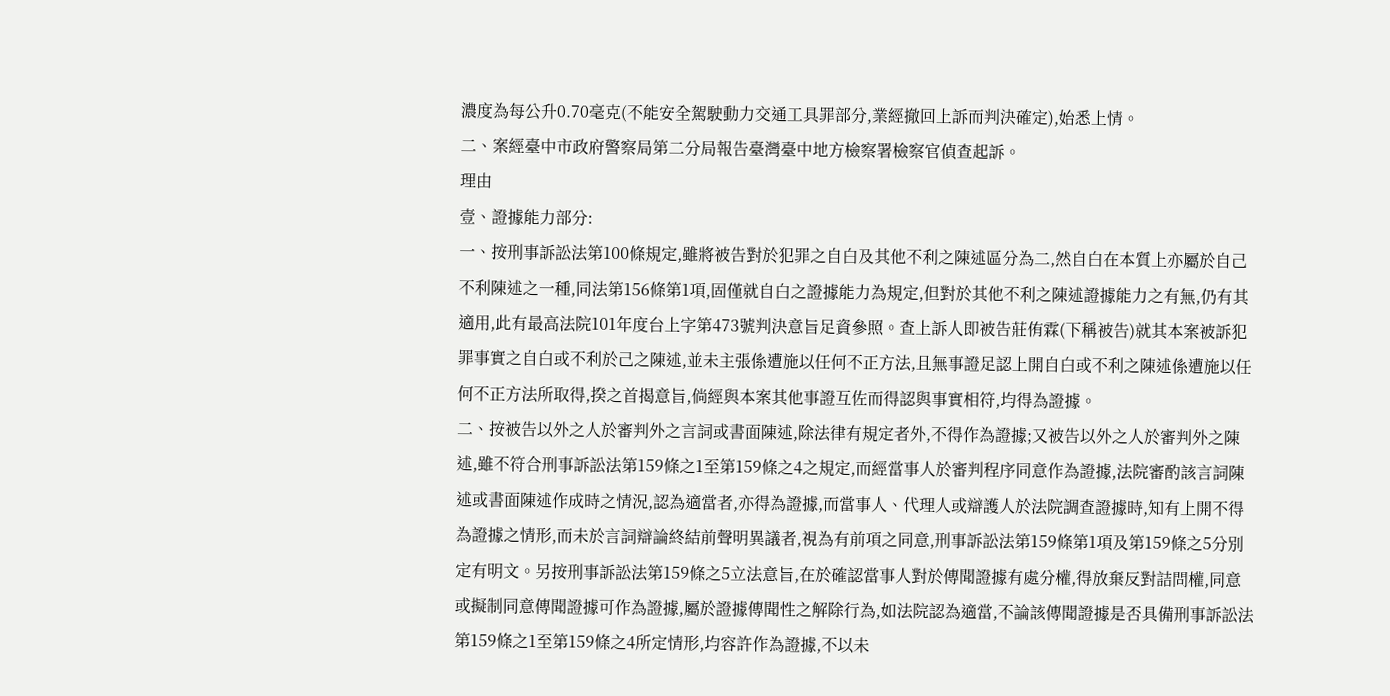濃度為每公升0.70毫克(不能安全駕駛動力交通工具罪部分,業經撤回上訴而判決確定),始悉上情。
二、案經臺中市政府警察局第二分局報告臺灣臺中地方檢察署檢察官偵查起訴。
理由
壹、證據能力部分:
一、按刑事訴訟法第100條規定,雖將被告對於犯罪之自白及其他不利之陳述區分為二,然自白在本質上亦屬於自己不利陳述之一種,同法第156條第1項,固僅就自白之證據能力為規定,但對於其他不利之陳述證據能力之有無,仍有其適用,此有最高法院101年度台上字第473號判決意旨足資參照。查上訴人即被告莊侑霖(下稱被告)就其本案被訴犯罪事實之自白或不利於己之陳述,並未主張係遭施以任何不正方法,且無事證足認上開自白或不利之陳述係遭施以任何不正方法所取得,揆之首揭意旨,倘經與本案其他事證互佐而得認與事實相符,均得為證據。
二、按被告以外之人於審判外之言詞或書面陳述,除法律有規定者外,不得作為證據;又被告以外之人於審判外之陳述,雖不符合刑事訴訟法第159條之1至第159條之4之規定,而經當事人於審判程序同意作為證據,法院審酌該言詞陳述或書面陳述作成時之情況,認為適當者,亦得為證據,而當事人、代理人或辯護人於法院調查證據時,知有上開不得為證據之情形,而未於言詞辯論終結前聲明異議者,視為有前項之同意,刑事訴訟法第159條第1項及第159條之5分別定有明文。另按刑事訴訟法第159條之5立法意旨,在於確認當事人對於傳聞證據有處分權,得放棄反對詰問權,同意或擬制同意傳聞證據可作為證據,屬於證據傳聞性之解除行為,如法院認為適當,不論該傳聞證據是否具備刑事訴訟法第159條之1至第159條之4所定情形,均容許作為證據,不以未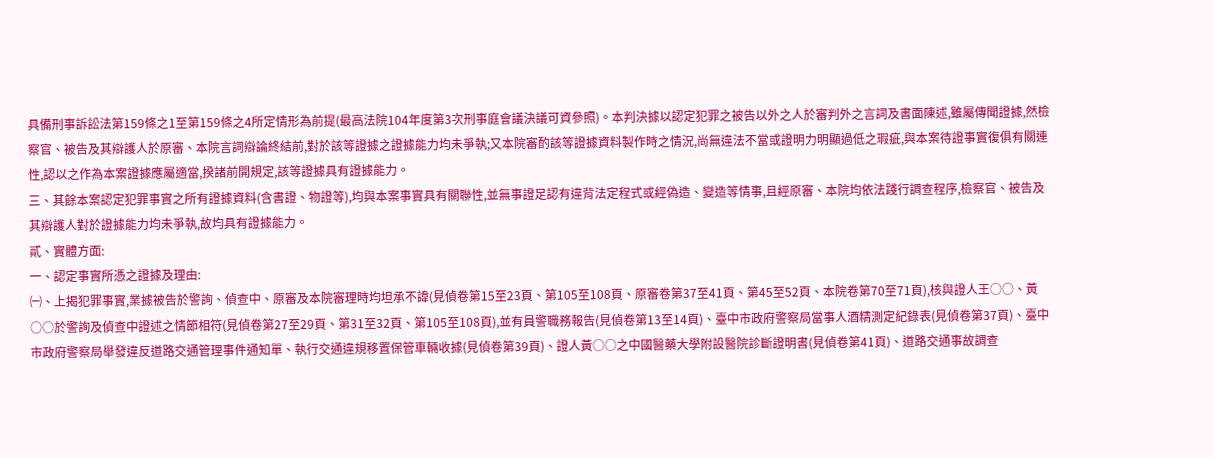具備刑事訴訟法第159條之1至第159條之4所定情形為前提(最高法院104年度第3次刑事庭會議決議可資參照)。本判決據以認定犯罪之被告以外之人於審判外之言詞及書面陳述,雖屬傳聞證據,然檢察官、被告及其辯護人於原審、本院言詞辯論終結前,對於該等證據之證據能力均未爭執;又本院審酌該等證據資料製作時之情況,尚無違法不當或證明力明顯過低之瑕疵,與本案待證事實復俱有關連性,認以之作為本案證據應屬適當,揆諸前開規定,該等證據具有證據能力。
三、其餘本案認定犯罪事實之所有證據資料(含書證、物證等),均與本案事實具有關聯性,並無事證足認有違背法定程式或經偽造、變造等情事,且經原審、本院均依法踐行調查程序,檢察官、被告及其辯護人對於證據能力均未爭執,故均具有證據能力。
貳、實體方面:
一、認定事實所憑之證據及理由:
㈠、上揭犯罪事實,業據被告於警詢、偵查中、原審及本院審理時均坦承不諱(見偵卷第15至23頁、第105至108頁、原審卷第37至41頁、第45至52頁、本院卷第70至71頁),核與證人王○○、黃○○於警詢及偵查中證述之情節相符(見偵卷第27至29頁、第31至32頁、第105至108頁),並有員警職務報告(見偵卷第13至14頁)、臺中市政府警察局當事人酒精測定紀錄表(見偵卷第37頁)、臺中市政府警察局舉發違反道路交通管理事件通知單、執行交通違規移置保管車輛收據(見偵卷第39頁)、證人黃○○之中國醫藥大學附設醫院診斷證明書(見偵卷第41頁)、道路交通事故調查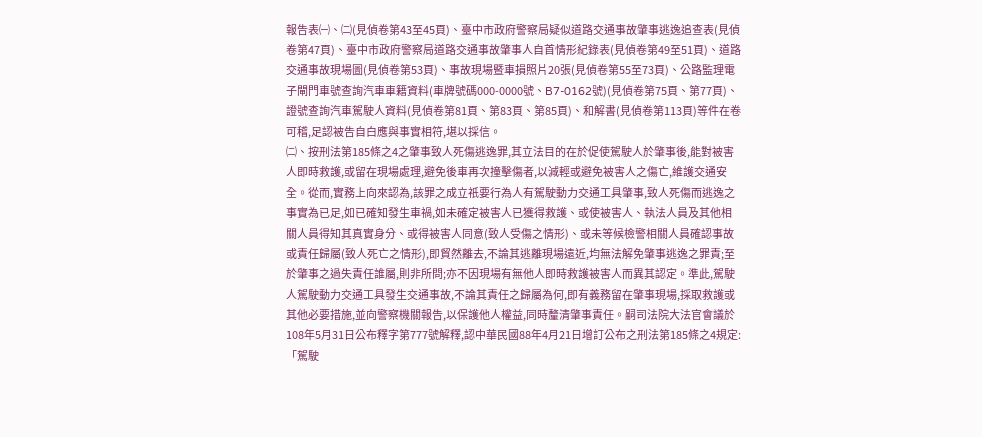報告表㈠、㈡(見偵卷第43至45頁)、臺中市政府警察局疑似道路交通事故肇事逃逸追查表(見偵卷第47頁)、臺中市政府警察局道路交通事故肇事人自首情形紀錄表(見偵卷第49至51頁)、道路交通事故現場圖(見偵卷第53頁)、事故現場暨車損照片20張(見偵卷第55至73頁)、公路監理電子閘門車號查詢汽車車籍資料(車牌號碼000-0000號、B7-0162號)(見偵卷第75頁、第77頁)、證號查詢汽車駕駛人資料(見偵卷第81頁、第83頁、第85頁)、和解書(見偵卷第113頁)等件在卷可稽,足認被告自白應與事實相符,堪以採信。
㈡、按刑法第185條之4之肇事致人死傷逃逸罪,其立法目的在於促使駕駛人於肇事後,能對被害人即時救護,或留在現場處理,避免後車再次撞擊傷者,以減輕或避免被害人之傷亡,維護交通安全。從而,實務上向來認為,該罪之成立祇要行為人有駕駛動力交通工具肇事,致人死傷而逃逸之事實為已足,如已確知發生車禍,如未確定被害人已獲得救護、或使被害人、執法人員及其他相關人員得知其真實身分、或得被害人同意(致人受傷之情形)、或未等候檢警相關人員確認事故或責任歸屬(致人死亡之情形),即貿然離去,不論其逃離現場遠近,均無法解免肇事逃逸之罪責;至於肇事之過失責任誰屬,則非所問;亦不因現場有無他人即時救護被害人而異其認定。準此,駕駛人駕駛動力交通工具發生交通事故,不論其責任之歸屬為何,即有義務留在肇事現場,採取救護或其他必要措施,並向警察機關報告,以保護他人權益,同時釐清肇事責任。嗣司法院大法官會議於108年5月31日公布釋字第777號解釋,認中華民國88年4月21日增訂公布之刑法第185條之4規定:「駕駛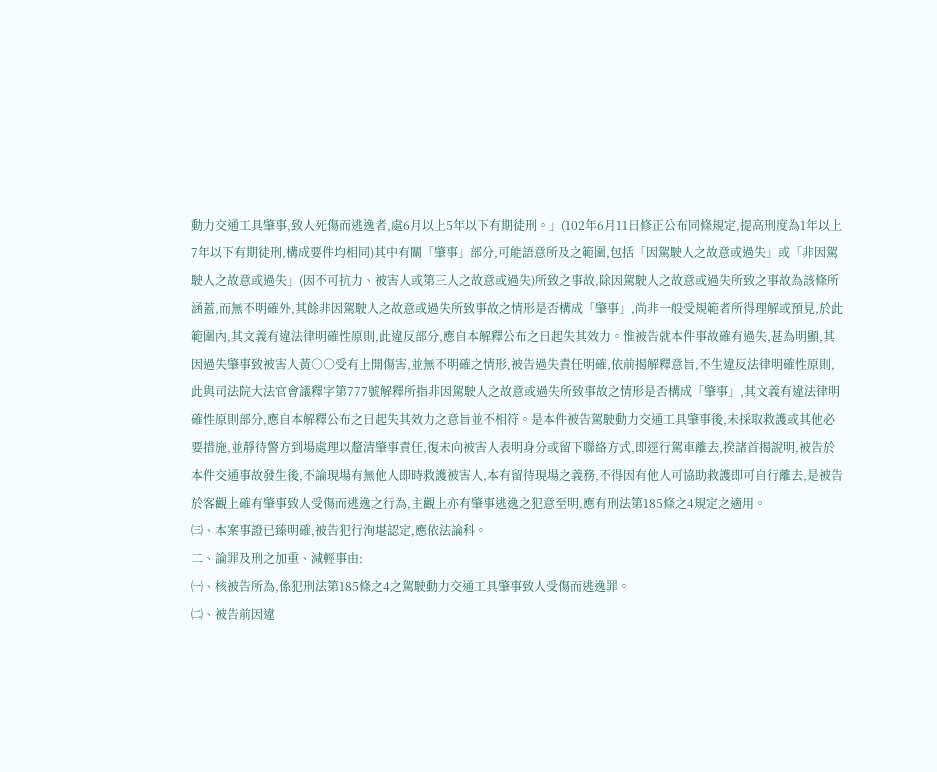動力交通工具肇事,致人死傷而逃逸者,處6月以上5年以下有期徒刑。」(102年6月11日修正公布同條規定,提高刑度為1年以上7年以下有期徒刑,構成要件均相同)其中有關「肇事」部分,可能語意所及之範圍,包括「因駕駛人之故意或過失」或「非因駕駛人之故意或過失」(因不可抗力、被害人或第三人之故意或過失)所致之事故,除因駕駛人之故意或過失所致之事故為該條所涵蓋,而無不明確外,其餘非因駕駛人之故意或過失所致事故之情形是否構成「肇事」,尚非一般受規範者所得理解或預見,於此範圍內,其文義有違法律明確性原則,此違反部分,應自本解釋公布之日起失其效力。惟被告就本件事故確有過失,甚為明顯,其因過失肇事致被害人黃○○受有上開傷害,並無不明確之情形,被告過失責任明確,依前揭解釋意旨,不生違反法律明確性原則,此與司法院大法官會議釋字第777號解釋所指非因駕駛人之故意或過失所致事故之情形是否構成「肇事」,其文義有違法律明確性原則部分,應自本解釋公布之日起失其效力之意旨並不相符。是本件被告駕駛動力交通工具肇事後,未採取救護或其他必要措施,並靜待警方到場處理以釐清肇事責任,復未向被害人表明身分或留下聯絡方式,即逕行駕車離去,揆諸首揭說明,被告於本件交通事故發生後,不論現場有無他人即時救護被害人,本有留待現場之義務,不得因有他人可協助救護即可自行離去,是被告於客觀上確有肇事致人受傷而逃逸之行為,主觀上亦有肇事逃逸之犯意至明,應有刑法第185條之4規定之適用。
㈢、本案事證已臻明確,被告犯行洵堪認定,應依法論科。
二、論罪及刑之加重、減輕事由:
㈠、核被告所為,係犯刑法第185條之4之駕駛動力交通工具肇事致人受傷而逃逸罪。
㈡、被告前因違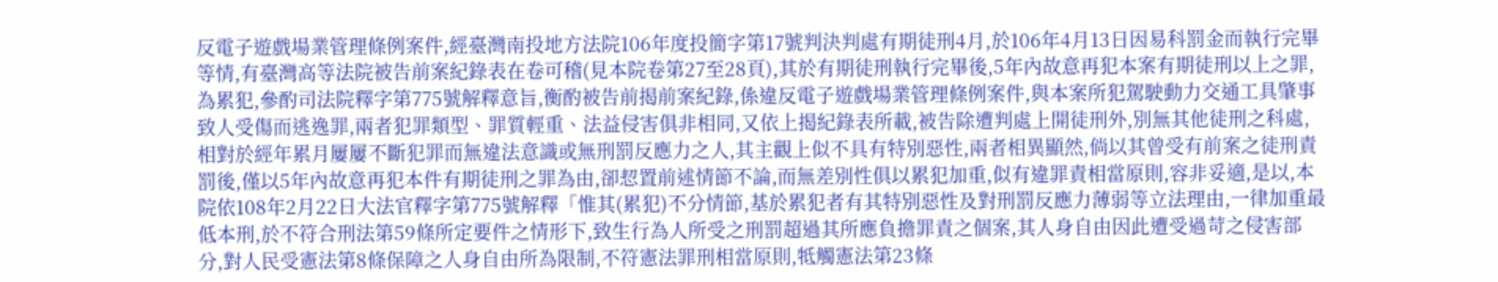反電子遊戲場業管理條例案件,經臺灣南投地方法院106年度投簡字第17號判決判處有期徒刑4月,於106年4月13日因易科罰金而執行完畢等情,有臺灣高等法院被告前案紀錄表在卷可稽(見本院卷第27至28頁),其於有期徒刑執行完畢後,5年內故意再犯本案有期徒刑以上之罪,為累犯,參酌司法院釋字第775號解釋意旨,衡酌被告前揭前案紀錄,係違反電子遊戲場業管理條例案件,與本案所犯駕駛動力交通工具肇事致人受傷而逃逸罪,兩者犯罪類型、罪質輕重、法益侵害俱非相同,又依上揭紀錄表所載,被告除遭判處上開徒刑外,別無其他徒刑之科處,相對於經年累月屢屢不斷犯罪而無違法意識或無刑罰反應力之人,其主觀上似不具有特別惡性,兩者相異顯然,倘以其曾受有前案之徒刑責罰後,僅以5年內故意再犯本件有期徒刑之罪為由,卻恝置前述情節不論,而無差別性俱以累犯加重,似有違罪責相當原則,容非妥適,是以,本院依108年2月22日大法官釋字第775號解釋「惟其(累犯)不分情節,基於累犯者有其特別惡性及對刑罰反應力薄弱等立法理由,一律加重最低本刑,於不符合刑法第59條所定要件之情形下,致生行為人所受之刑罰超過其所應負擔罪責之個案,其人身自由因此遭受過苛之侵害部分,對人民受憲法第8條保障之人身自由所為限制,不符憲法罪刑相當原則,牴觸憲法第23條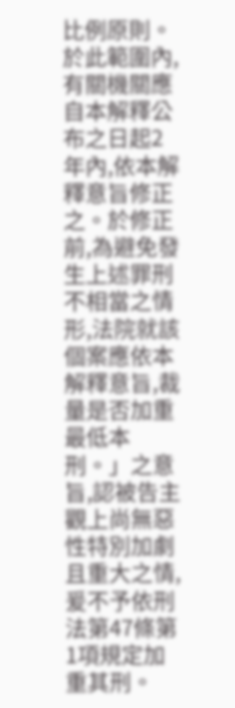比例原則。於此範圍內,有關機關應自本解釋公布之日起2年內,依本解釋意旨修正之。於修正前,為避免發生上述罪刑不相當之情形,法院就該個案應依本解釋意旨,裁量是否加重最低本刑。」之意旨,認被告主觀上尚無惡性特別加劇且重大之情,爰不予依刑法第47條第1項規定加重其刑。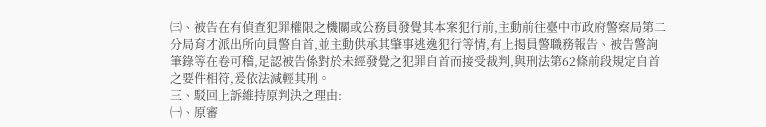㈢、被告在有偵查犯罪權限之機關或公務員發覺其本案犯行前,主動前往臺中市政府警察局第二分局育才派出所向員警自首,並主動供承其肇事逃逸犯行等情,有上揭員警職務報告、被告警詢筆錄等在卷可稽,足認被告係對於未經發覺之犯罪自首而接受裁判,與刑法第62條前段規定自首之要件相符,爰依法減輕其刑。
三、駁回上訴維持原判決之理由:
㈠、原審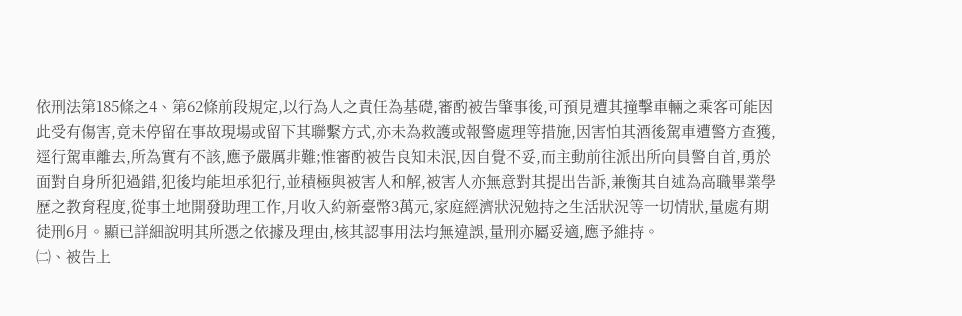依刑法第185條之4、第62條前段規定,以行為人之責任為基礎,審酌被告肇事後,可預見遭其撞擊車輛之乘客可能因此受有傷害,竟未停留在事故現場或留下其聯繫方式,亦未為救護或報警處理等措施,因害怕其酒後駕車遭警方查獲,逕行駕車離去,所為實有不該,應予嚴厲非難;惟審酌被告良知未泯,因自覺不妥,而主動前往派出所向員警自首,勇於面對自身所犯過錯,犯後均能坦承犯行,並積極與被害人和解,被害人亦無意對其提出告訴,兼衡其自述為高職畢業學歷之教育程度,從事土地開發助理工作,月收入約新臺幣3萬元,家庭經濟狀況勉持之生活狀況等一切情狀,量處有期徒刑6月。顯已詳細說明其所憑之依據及理由,核其認事用法均無違誤,量刑亦屬妥適,應予維持。
㈡、被告上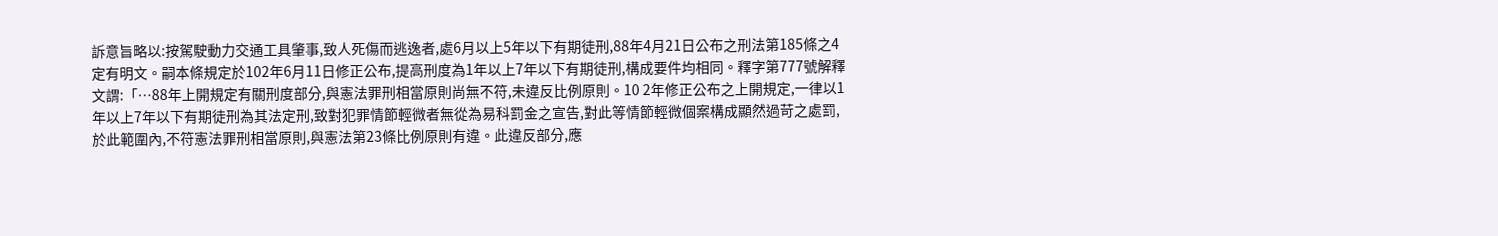訴意旨略以:按駕駛動力交通工具肇事,致人死傷而逃逸者,處6月以上5年以下有期徒刑,88年4月21日公布之刑法第185條之4定有明文。嗣本條規定於102年6月11日修正公布,提高刑度為1年以上7年以下有期徒刑,構成要件均相同。釋字第777號解釋文謂:「…88年上開規定有關刑度部分,與憲法罪刑相當原則尚無不符,未違反比例原則。10 2年修正公布之上開規定,一律以1年以上7年以下有期徒刑為其法定刑,致對犯罪情節輕微者無從為易科罰金之宣告,對此等情節輕微個案構成顯然過苛之處罰,於此範圍內,不符憲法罪刑相當原則,與憲法第23條比例原則有違。此違反部分,應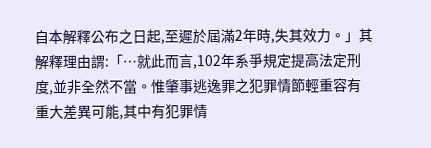自本解釋公布之日起,至遲於屆滿2年時,失其效力。」其解釋理由謂:「…就此而言,102年系爭規定提高法定刑度,並非全然不當。惟肇事逃逸罪之犯罪情節輕重容有重大差異可能,其中有犯罪情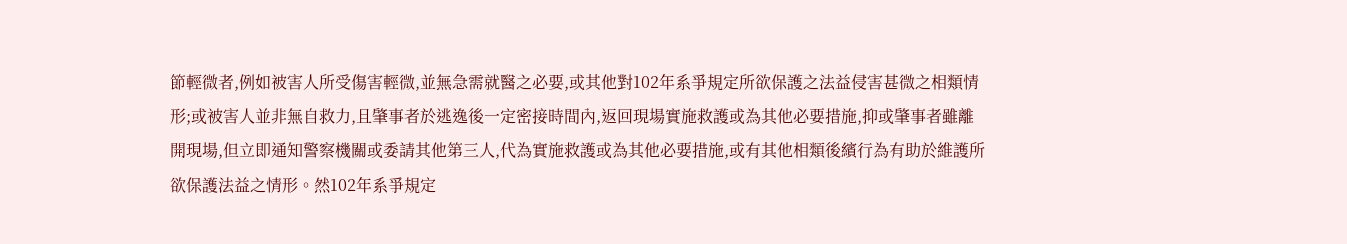節輕微者,例如被害人所受傷害輕微,並無急需就醫之必要,或其他對102年系爭規定所欲保護之法益侵害甚微之相類情形;或被害人並非無自救力,且肇事者於逃逸後一定密接時間內,返回現場實施救護或為其他必要措施,抑或肇事者雖離開現場,但立即通知警察機關或委請其他第三人,代為實施救護或為其他必要措施,或有其他相類後繽行為有助於維護所欲保護法益之情形。然102年系爭規定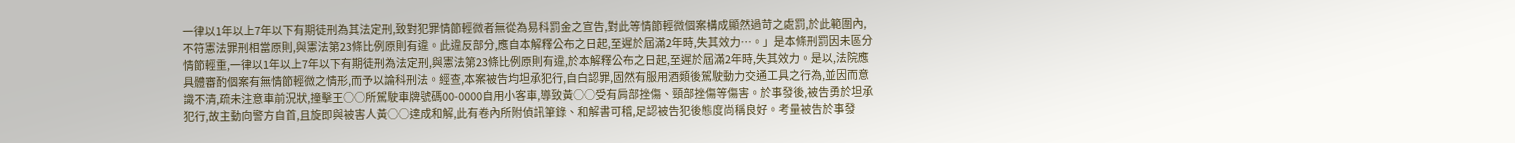一律以1年以上7年以下有期徒刑為其法定刑,致對犯罪情節輕微者無從為易科罰金之宣告,對此等情節輕微個案構成顯然過苛之處罰,於此範圍內,不符憲法罪刑相當原則,與憲法第23條比例原則有違。此違反部分,應自本解釋公布之日起,至遲於屆滿2年時,失其效力…。」是本條刑罰因未區分情節輕重,一律以1年以上7年以下有期徒刑為法定刑,與憲法第23條比例原則有違,於本解釋公布之日起,至遲於屆滿2年時,失其效力。是以,法院應具體審酌個案有無情節輕微之情形,而予以論科刑法。經查,本案被告均坦承犯行,自白認罪,固然有服用酒類後駕駛動力交通工具之行為,並因而意識不清,疏未注意車前況狀,撞擊王○○所駕駛車牌號碼00-0000自用小客車,導致黃○○受有肩部挫傷、頸部挫傷等傷害。於事發後,被告勇於坦承犯行,故主動向警方自首,且旋即與被害人黃○○達成和解,此有卷內所附偵訊筆錄、和解書可稽,足認被告犯後態度尚稱良好。考量被告於事發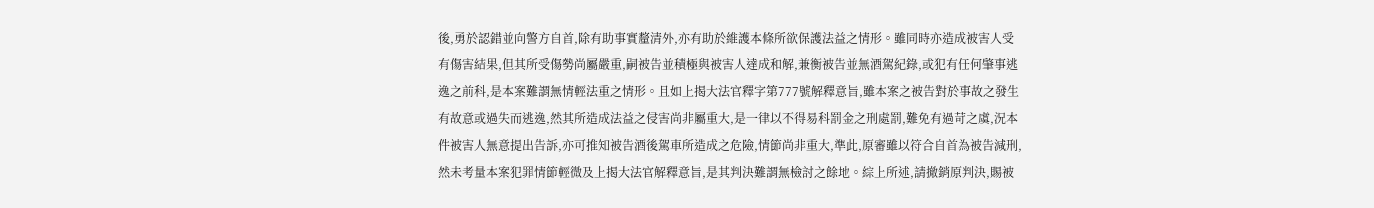後,勇於認錯並向警方自首,除有助事實釐清外,亦有助於維護本條所欲保護法益之情形。雖同時亦造成被害人受有傷害結果,但其所受傷勢尚屬嚴重,嗣被告並積極與被害人達成和解,兼衡被告並無酒駕紀錄,或犯有任何肇事逃逸之前科,是本案難謂無情輕法重之情形。且如上揭大法官釋字第777號解釋意旨,雖本案之被告對於事故之發生有故意或過失而逃逸,然其所造成法益之侵害尚非屬重大,是一律以不得易科罰金之刑處罰,難免有過苛之虞,況本件被害人無意提出告訴,亦可推知被告酒後駕車所造成之危險,情節尚非重大,準此,原審雖以符合自首為被告減刑,然未考量本案犯罪情節輕微及上揭大法官解釋意旨,是其判決難謂無檢討之餘地。綜上所述,請撤銷原判決,賜被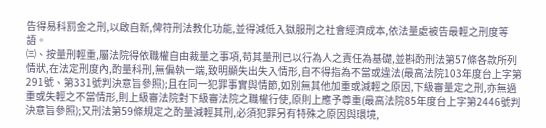告得易科罰金之刑,以啟自新,俾符刑法教化功能,並得減低入獄服刑之社會經濟成本,依法量處被告最輕之刑度等語。
㈢、按量刑輕重,屬法院得依職權自由裁量之事項,苟其量刑已以行為人之責任為基礎,並斟酌刑法第57條各款所列情狀,在法定刑度內,酌量科刑,無偏執一端,致明顯失出失入情形,自不得指為不當或違法(最高法院103年度台上字第291號、第331號判決意旨參照);且在同一犯罪事實與情節,如別無其他加重或減輕之原因,下級審量定之刑,亦無過重或失輕之不當情形,則上級審法院對下級審法院之職權行使,原則上應予尊重(最高法院85年度台上字第2446號判決意旨參照);又刑法第59條規定之酌量減輕其刑,必須犯罪另有特殊之原因與環境,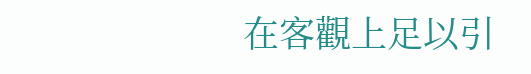在客觀上足以引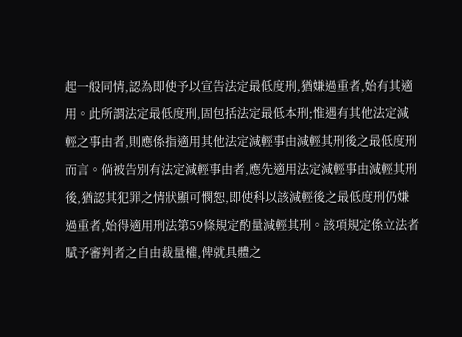起一般同情,認為即使予以宣告法定最低度刑,猶嫌過重者,始有其適用。此所謂法定最低度刑,固包括法定最低本刑;惟遇有其他法定減輕之事由者,則應係指適用其他法定減輕事由減輕其刑後之最低度刑而言。倘被告別有法定減輕事由者,應先適用法定減輕事由減輕其刑後,猶認其犯罪之情狀顯可憫恕,即使科以該減輕後之最低度刑仍嫌過重者,始得適用刑法第59條規定酌量減輕其刑。該項規定係立法者賦予審判者之自由裁量權,俾就具體之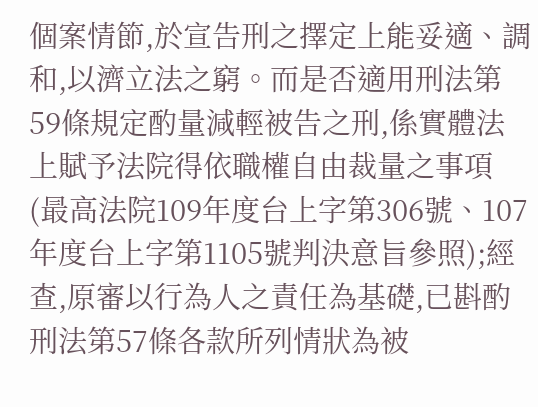個案情節,於宣告刑之擇定上能妥適、調和,以濟立法之窮。而是否適用刑法第59條規定酌量減輕被告之刑,係實體法上賦予法院得依職權自由裁量之事項(最高法院109年度台上字第306號、107年度台上字第1105號判決意旨參照);經查,原審以行為人之責任為基礎,已斟酌刑法第57條各款所列情狀為被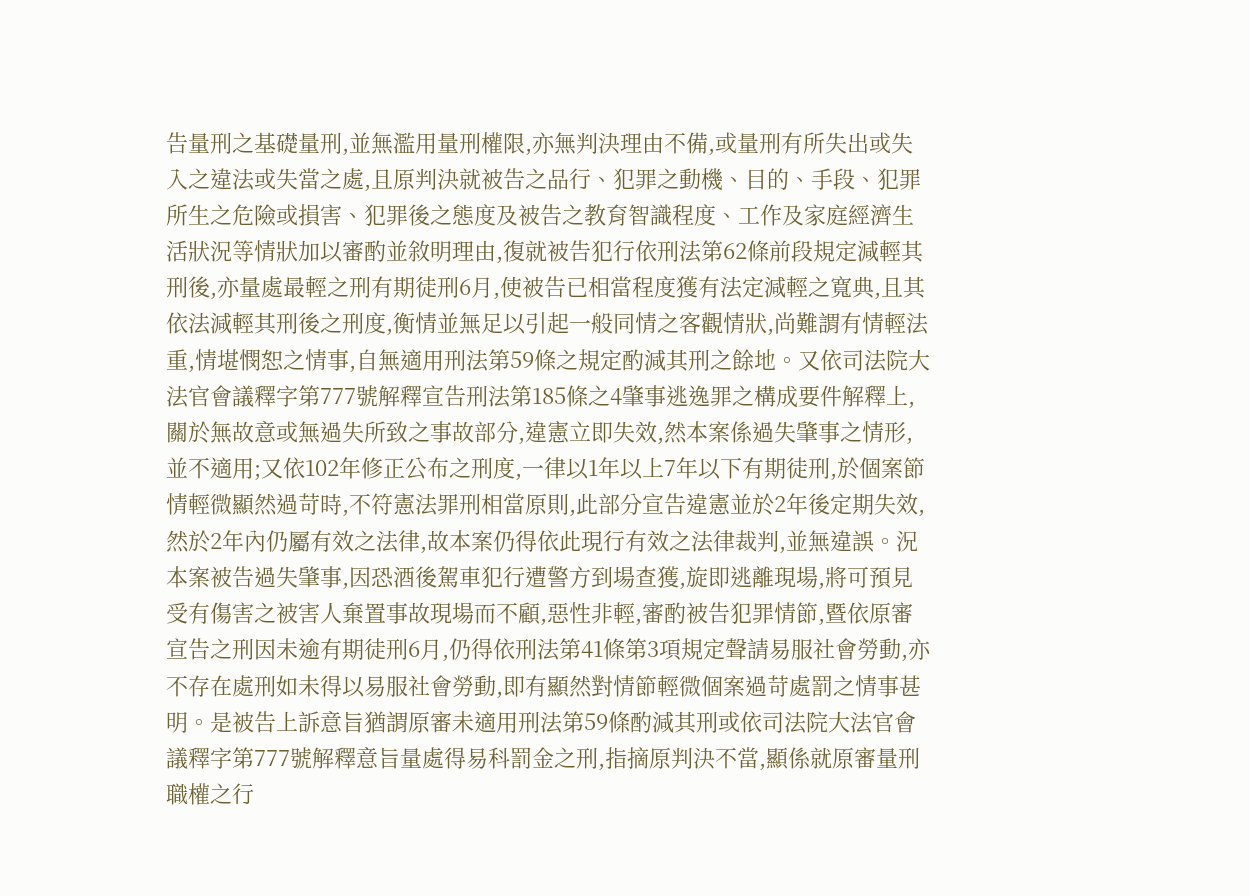告量刑之基礎量刑,並無濫用量刑權限,亦無判決理由不備,或量刑有所失出或失入之違法或失當之處,且原判決就被告之品行、犯罪之動機、目的、手段、犯罪所生之危險或損害、犯罪後之態度及被告之教育智識程度、工作及家庭經濟生活狀況等情狀加以審酌並敘明理由,復就被告犯行依刑法第62條前段規定減輕其刑後,亦量處最輕之刑有期徒刑6月,使被告已相當程度獲有法定減輕之寬典,且其依法減輕其刑後之刑度,衡情並無足以引起一般同情之客觀情狀,尚難謂有情輕法重,情堪憫恕之情事,自無適用刑法第59條之規定酌減其刑之餘地。又依司法院大法官會議釋字第777號解釋宣告刑法第185條之4肇事逃逸罪之構成要件解釋上,關於無故意或無過失所致之事故部分,違憲立即失效,然本案係過失肇事之情形,並不適用;又依102年修正公布之刑度,一律以1年以上7年以下有期徒刑,於個案節情輕微顯然過苛時,不符憲法罪刑相當原則,此部分宣告違憲並於2年後定期失效,然於2年內仍屬有效之法律,故本案仍得依此現行有效之法律裁判,並無違誤。況本案被告過失肇事,因恐酒後駕車犯行遭警方到場查獲,旋即逃離現場,將可預見受有傷害之被害人棄置事故現場而不顧,惡性非輕,審酌被告犯罪情節,暨依原審宣告之刑因未逾有期徒刑6月,仍得依刑法第41條第3項規定聲請易服社會勞動,亦不存在處刑如未得以易服社會勞動,即有顯然對情節輕微個案過苛處罰之情事甚明。是被告上訴意旨猶謂原審未適用刑法第59條酌減其刑或依司法院大法官會議釋字第777號解釋意旨量處得易科罰金之刑,指摘原判決不當,顯係就原審量刑職權之行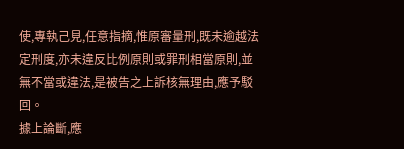使,專執己見,任意指摘,惟原審量刑,既未逾越法定刑度,亦未違反比例原則或罪刑相當原則,並無不當或違法,是被告之上訴核無理由,應予駁回。
據上論斷,應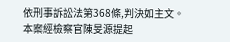依刑事訴訟法第368條,判決如主文。
本案經檢察官陳旻源提起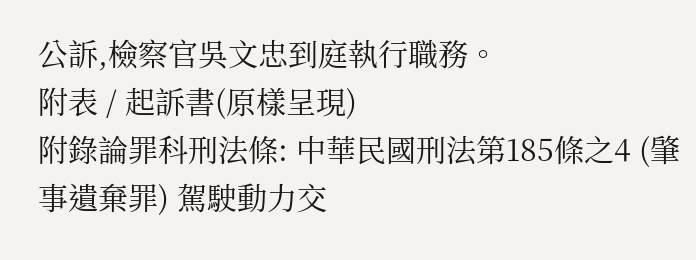公訴,檢察官吳文忠到庭執行職務。
附表 / 起訴書(原樣呈現)
附錄論罪科刑法條: 中華民國刑法第185條之4 (肇事遺棄罪) 駕駛動力交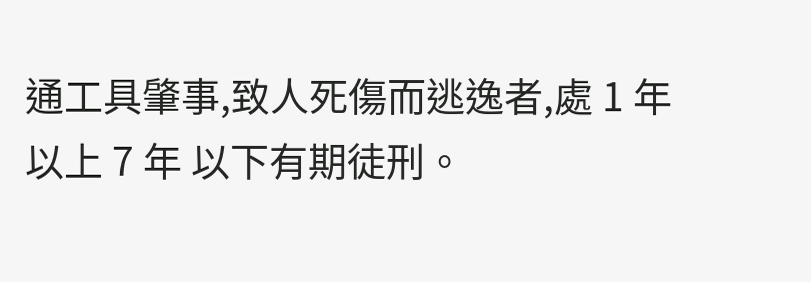通工具肇事,致人死傷而逃逸者,處 1 年以上 7 年 以下有期徒刑。